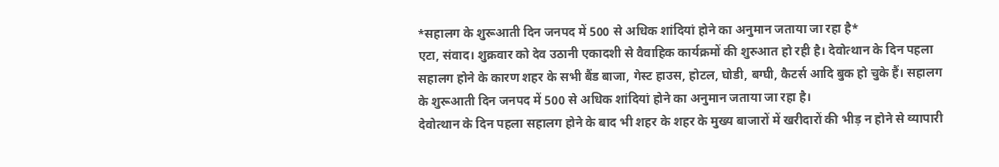*सहालग के शुरूआती दिन जनपद में 500 से अधिक शांदियां होने का अनुमान जताया जा रहा है*
एटा, संवाद। शुक्रवार को देव उठानी एकादशी से वैवाहिक कार्यक्रमों की शुरुआत हो रही है। देवोत्थान के दिन पहला सहालग होने के कारण शहर के सभी बैंड बाजा, गेस्ट हाउस, होटल, घोडी, बग्घी, कैटर्स आदि बुक हो चुके हैं। सहालग के शुरूआती दिन जनपद में 500 से अधिक शांदियां होने का अनुमान जताया जा रहा है।
देवोत्थान के दिन पहला सहालग होने के बाद भी शहर के शहर के मुख्य बाजारों में खरीदारों की भीड़ न होने से व्यापारी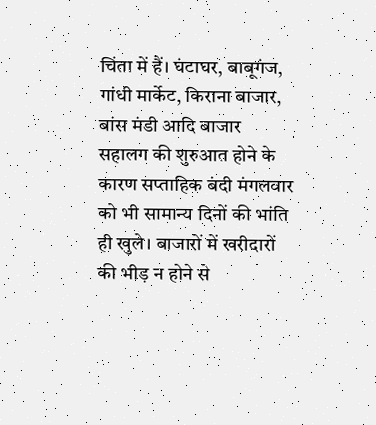चिंता में हैं। घंटाघर, बाबूगंज, गांधी मार्केट, किराना बाजार, बांस मंडी आदि बाजार सहालग की शुरुआत होने के कारण सप्ताहिक बंदी मंगलवार को भी सामान्य दिनों की भांति ही खुले। बाजारों में खरीदारों की भीड़ न होने से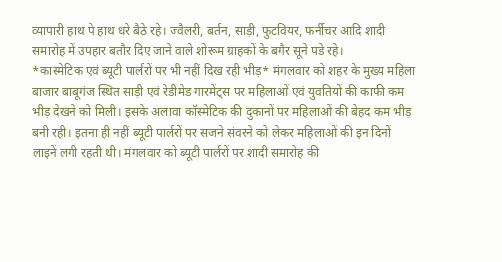व्यापारी हाथ पे हाथ धरे बैठे रहे। ज्वैलरी, बर्तन, साड़ी, फुटवियर, फर्नीचर आदि शादी समारोह में उपहार बतौर दिए जाने वाले शोरूम ग्राहकों के बगैर सूने पडे रहे।
*कास्मेटिक एवं ब्यूटी पार्लरों पर भी नहीं दिख रही भीड़* मंगलवार को शहर के मुख्य महिला बाजार बाबूगंज स्थित साड़ी एवं रेडीमेड गारमेंट्स पर महिलाओं एवं युवतियों की काफी कम भीड़ देखने को मिली। इसके अलावा कॉस्मेटिक की दुकानों पर महिलाओं की बेहद कम भीड़ बनी रही। इतना ही नहीं ब्यूटी पार्लरों पर सजने संवरने को लेकर महिलाओं की इन दिनों लाइनें लगी रहती थी। मंगलवार को ब्यूटी पार्लरों पर शादी समारोह की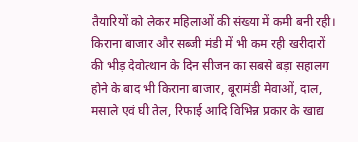तैयारियों को लेकर महिलाओं की संख्या में कमी बनी रही।
किराना बाजार और सब्जी मंडी में भी कम रही खरीदारों की भीड़ देवोत्थान के दिन सीजन का सबसे बड़ा सहालग होने के बाद भी किराना बाजार, बूरामंडी मेवाओं, दाल, मसाले एवं घी तेल, रिफाई आदि विभिन्न प्रकार के खाद्य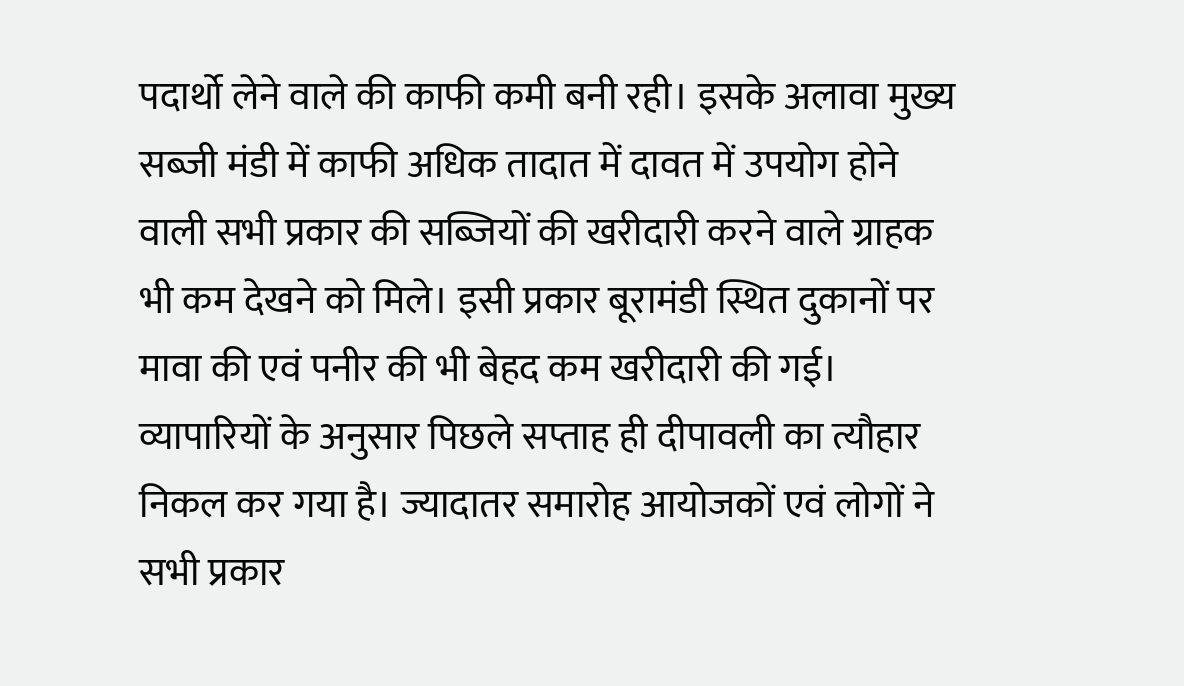पदार्थो लेने वाले की काफी कमी बनी रही। इसके अलावा मुख्य सब्जी मंडी में काफी अधिक तादात में दावत में उपयोग होने वाली सभी प्रकार की सब्जियों की खरीदारी करने वाले ग्राहक भी कम देखने को मिले। इसी प्रकार बूरामंडी स्थित दुकानों पर मावा की एवं पनीर की भी बेहद कम खरीदारी की गई। व्यापारियों के अनुसार पिछले सप्ताह ही दीपावली का त्यौहार निकल कर गया है। ज्यादातर समारोह आयोजकों एवं लोगों ने सभी प्रकार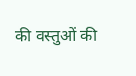की वस्तुओं की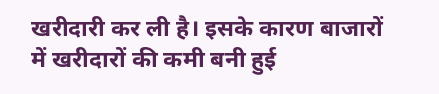खरीदारी कर ली है। इसके कारण बाजारों में खरीदारों की कमी बनी हुई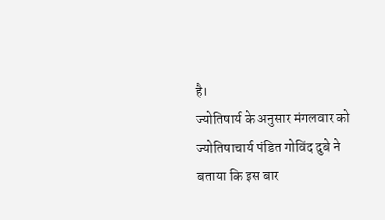है।
ज्योतिषार्य के अनुसार मंगलवार को ज्योतिषाचार्य पंडित गोविंद दुबे ने बताया कि इस बार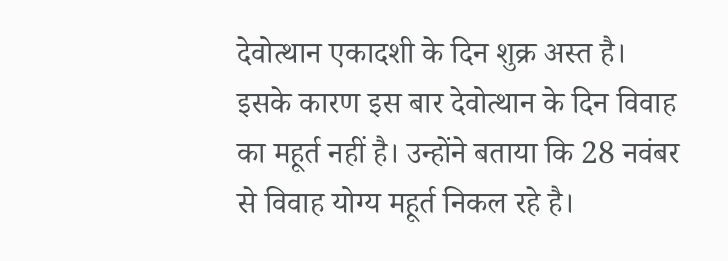देवोत्थान एकादशी के दिन शुक्र अस्त है। इसके कारण इस बार देवोत्थान के दिन विवाह का महूर्त नहीं है। उन्होंने बताया कि 28 नवंबर से विवाह योग्य महूर्त निकल रहे है।